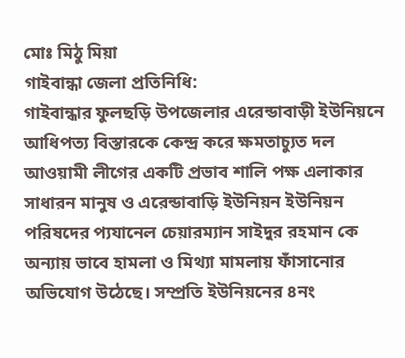মোঃ মিঠু মিয়া
গাইবান্ধা জেলা প্রতিনিধি:
গাইবান্ধার ফুলছড়ি উপজেলার এরেন্ডাবাড়ী ইউনিয়নে আধিপত্য বিস্তারকে কেন্দ্র করে ক্ষমতাচ্যুত দল আওয়ামী লীগের একটি প্রভাব শালি পক্ষ এলাকার সাধারন মানুষ ও এরেন্ডাবাড়ি ইউনিয়ন ইউনিয়ন পরিষদের প্যযানেল চেয়ারম্যান সাইদুর রহমান কে অন্যায় ভাবে হামলা ও মিথ্যা মামলায় ফাঁসানোর অভিযোগ উঠেছে। সম্প্রতি ইউনিয়নের ৪নং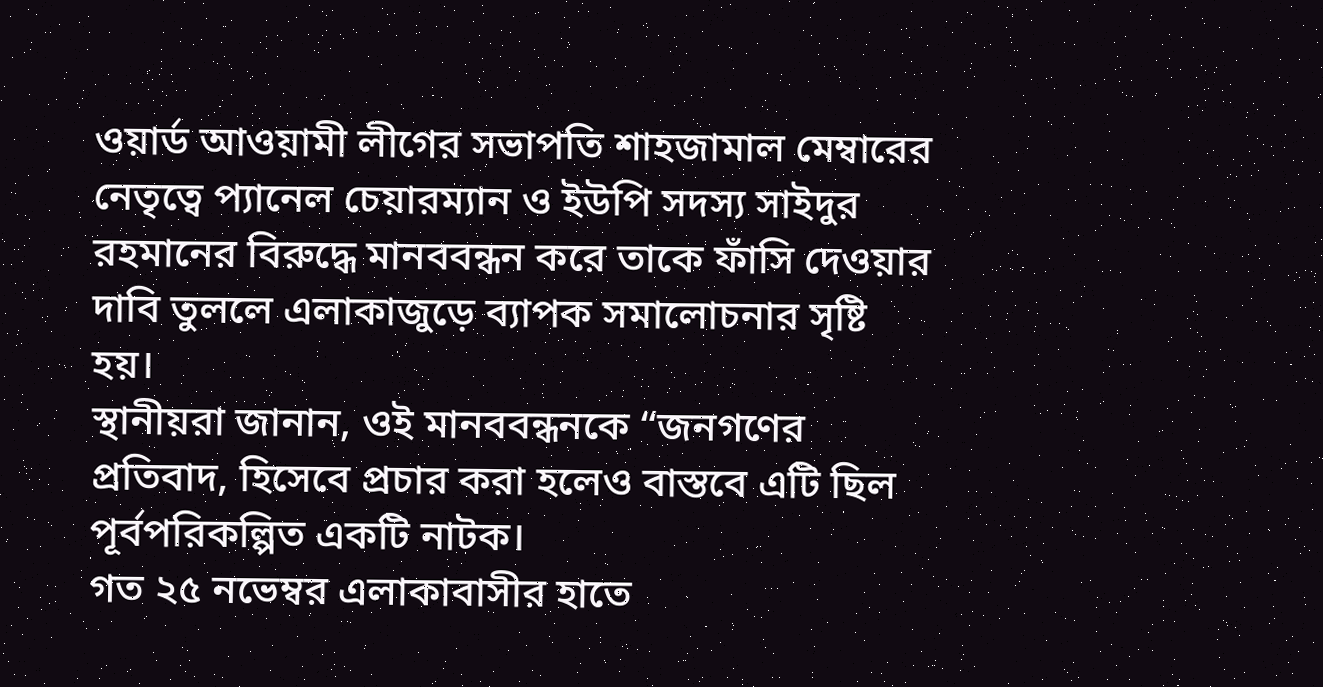ওয়ার্ড আওয়ামী লীগের সভাপতি শাহজামাল মেম্বারের নেতৃত্বে প্যানেল চেয়ারম্যান ও ইউপি সদস্য সাইদুর রহমানের বিরুদ্ধে মানববন্ধন করে তাকে ফাঁসি দেওয়ার দাবি তুললে এলাকাজুড়ে ব্যাপক সমালোচনার সৃষ্টি হয়।
স্থানীয়রা জানান, ওই মানববন্ধনকে “জনগণের প্রতিবাদ, হিসেবে প্রচার করা হলেও বাস্তবে এটি ছিল পূর্বপরিকল্পিত একটি নাটক।
গত ২৫ নভেম্বর এলাকাবাসীর হাতে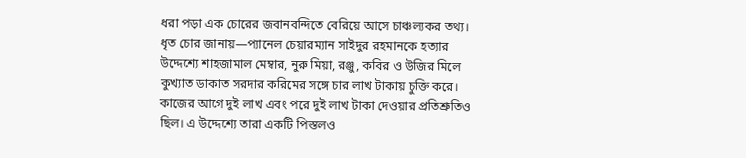ধরা পড়া এক চোরের জবানবন্দিতে বেরিয়ে আসে চাঞ্চল্যকর তথ্য। ধৃত চোর জানায়—প্যানেল চেয়ারম্যান সাইদুর রহমানকে হত্যার উদ্দেশ্যে শাহজামাল মেম্বার, নুরু মিয়া, রঞ্জু, কবির ও উজির মিলে কুখ্যাত ডাকাত সরদার করিমের সঙ্গে চার লাখ টাকায় চুক্তি করে। কাজের আগে দুই লাখ এবং পরে দুই লাখ টাকা দেওয়ার প্রতিশ্রুতিও ছিল। এ উদ্দেশ্যে তারা একটি পিস্তলও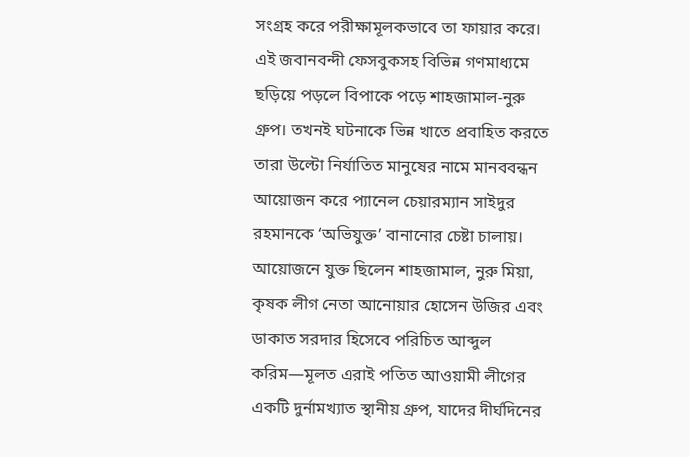সংগ্রহ করে পরীক্ষামূলকভাবে তা ফায়ার করে।
এই জবানবন্দী ফেসবুকসহ বিভিন্ন গণমাধ্যমে ছড়িয়ে পড়লে বিপাকে পড়ে শাহজামাল-নুরু গ্রুপ। তখনই ঘটনাকে ভিন্ন খাতে প্রবাহিত করতে তারা উল্টো নির্যাতিত মানুষের নামে মানববন্ধন আয়োজন করে প্যানেল চেয়ারম্যান সাইদুর রহমানকে ‘অভিযুক্ত’ বানানোর চেষ্টা চালায়। আয়োজনে যুক্ত ছিলেন শাহজামাল, নুরু মিয়া, কৃষক লীগ নেতা আনোয়ার হোসেন উজির এবং ডাকাত সরদার হিসেবে পরিচিত আব্দুল করিম—মূলত এরাই পতিত আওয়ামী লীগের একটি দুর্নামখ্যাত স্থানীয় গ্রুপ, যাদের দীর্ঘদিনের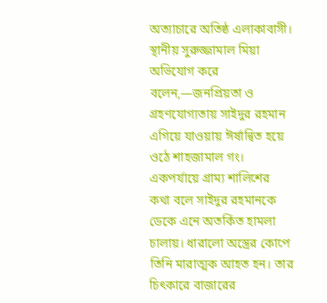অত্যাচারে অতিষ্ঠ এলাকাবাসী।
স্থানীয় সুরুজ্জামাল মিয়া অভিযোগ করে বলেন,—জনপ্রিয়তা ও গ্রহণযোগ্যতায় সাইদুর রহমান এগিয়ে যাওয়ায় ঈর্ষান্বিত হয়ে ওঠে শাহজামাল গং। একপর্যায়ে গ্রাম্য শালিশের কথা বলে সাইদুর রহমানকে ডেকে এনে অতর্কিত হামলা চালায়। ধারালো অস্ত্রের কোপে তিনি মারাত্মক আহত হন। তার চিৎকারে বাজারের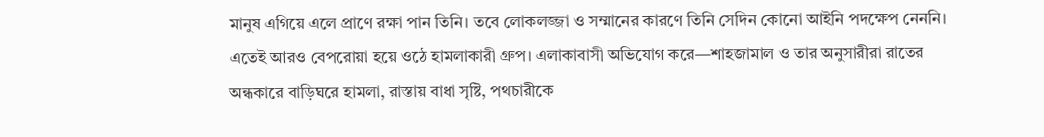মানুষ এগিয়ে এলে প্রাণে রক্ষা পান তিনি। তবে লোকলজ্জা ও সম্মানের কারণে তিনি সেদিন কোনো আইনি পদক্ষেপ নেননি।
এতেই আরও বেপরোয়া হয়ে ওঠে হামলাকারী গ্রুপ। এলাকাবাসী অভিযোগ করে—শাহজামাল ও তার অনুসারীরা রাতের অন্ধকারে বাড়িঘরে হামলা, রাস্তায় বাধা সৃষ্টি, পথচারীকে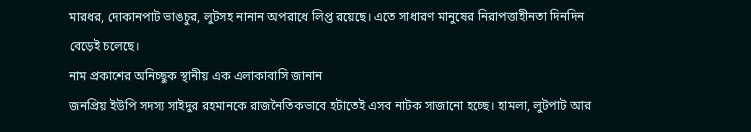মারধর, দোকানপাট ভাঙচুর, লুটসহ নানান অপরাধে লিপ্ত রয়েছে। এতে সাধারণ মানুষের নিরাপত্তাহীনতা দিনদিন বেড়েই চলেছে।
নাম প্রকাশের অনিচ্ছুক স্থানীয় এক এলাকাবাসি জানান
জনপ্রিয় ইউপি সদস্য সাইদুর রহমানকে রাজনৈতিকভাবে হটাতেই এসব নাটক সাজানো হচ্ছে। হামলা, লুটপাট আর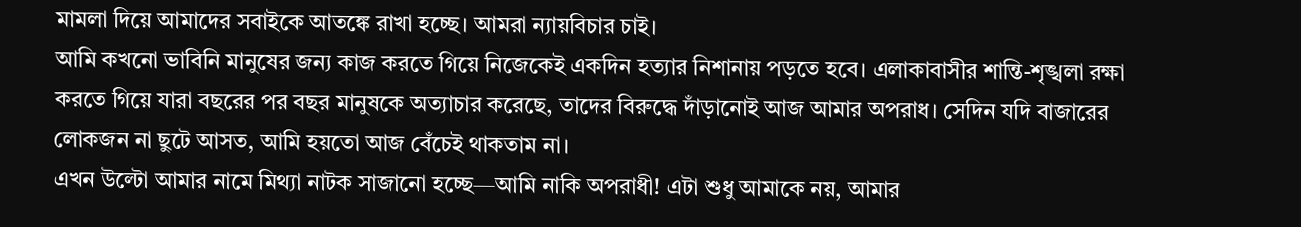মামলা দিয়ে আমাদের সবাইকে আতঙ্কে রাখা হচ্ছে। আমরা ন্যায়বিচার চাই।
আমি কখনো ভাবিনি মানুষের জন্য কাজ করতে গিয়ে নিজেকেই একদিন হত্যার নিশানায় পড়তে হবে। এলাকাবাসীর শান্তি-শৃঙ্খলা রক্ষা করতে গিয়ে যারা বছরের পর বছর মানুষকে অত্যাচার করেছে, তাদের বিরুদ্ধে দাঁড়ানোই আজ আমার অপরাধ। সেদিন যদি বাজারের লোকজন না ছুটে আসত, আমি হয়তো আজ বেঁচেই থাকতাম না।
এখন উল্টো আমার নামে মিথ্যা নাটক সাজানো হচ্ছে—আমি নাকি অপরাধী! এটা শুধু আমাকে নয়, আমার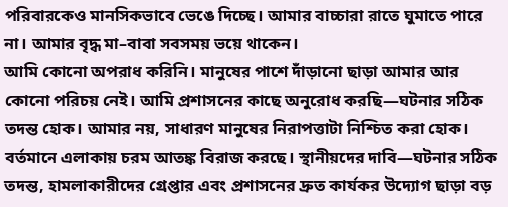পরিবারকেও মানসিকভাবে ভেঙে দিচ্ছে। আমার বাচ্চারা রাতে ঘুমাতে পারে না। আমার বৃদ্ধ মা–বাবা সবসময় ভয়ে থাকেন।
আমি কোনো অপরাধ করিনি। মানুষের পাশে দাঁড়ানো ছাড়া আমার আর কোনো পরিচয় নেই। আমি প্রশাসনের কাছে অনুরোধ করছি—ঘটনার সঠিক তদন্ত হোক। আমার নয়, সাধারণ মানুষের নিরাপত্তাটা নিশ্চিত করা হোক।
বর্তমানে এলাকায় চরম আতঙ্ক বিরাজ করছে। স্থানীয়দের দাবি—ঘটনার সঠিক তদন্ত, হামলাকারীদের গ্রেপ্তার এবং প্রশাসনের দ্রুত কার্যকর উদ্যোগ ছাড়া বড়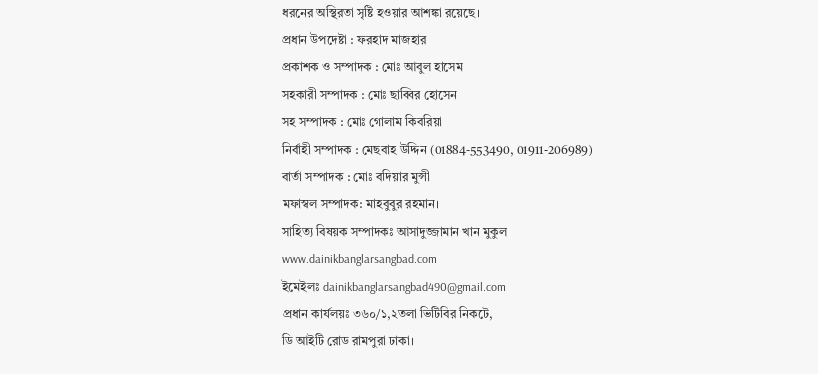ধরনের অস্থিরতা সৃষ্টি হওয়ার আশঙ্কা রয়েছে।
প্রধান উপদেষ্টা : ফরহাদ মাজহার
প্রকাশক ও সম্পাদক : মোঃ আবুল হাসেম
সহকারী সম্পাদক : মোঃ ছাব্বির হোসেন
সহ সম্পাদক : মোঃ গোলাম কিবরিয়া
নির্বাহী সম্পাদক : মেছবাহ উদ্দিন (01884-553490, 01911-206989)
বার্তা সম্পাদক : মোঃ বদিয়ার মুন্সী
মফাস্বল সম্পাদক: মাহবুবুর রহমান।
সাহিত্য বিষয়ক সম্পাদকঃ আসাদুজ্জামান খান মুকুল
www.dainikbanglarsangbad.com
ইমেইলঃ dainikbanglarsangbad490@gmail.com
প্রধান কার্যলয়ঃ ৩৬০/১,২তলা ভিটিবির নিকটে,
ডি আইটি রোড রামপুরা ঢাকা।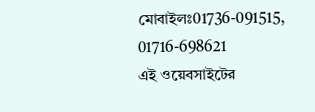মোবাইলঃ01736-091515, 01716-698621
এই ওয়েবসাইটের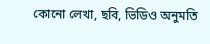কোনো লেখা, ছবি, ভিডিও অনুমতি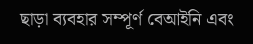ছাড়া ব্যবহার সম্পূর্ণ বেআইনি এবং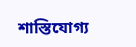শাস্তিযোগ্য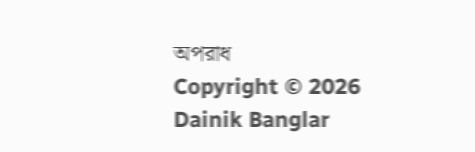অপরাধ
Copyright © 2026 Dainik Banglar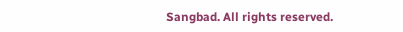Sangbad. All rights reserved.